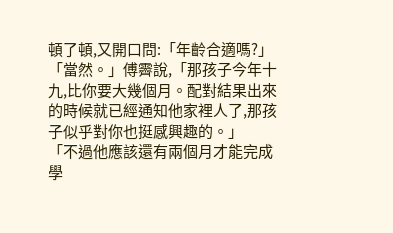頓了頓,又開口問:「年齡合適嗎?」
「當然。」傅霽說,「那孩子今年十九,比你要大幾個月。配對結果出來的時候就已經通知他家裡人了,那孩子似乎對你也挺感興趣的。」
「不過他應該還有兩個月才能完成學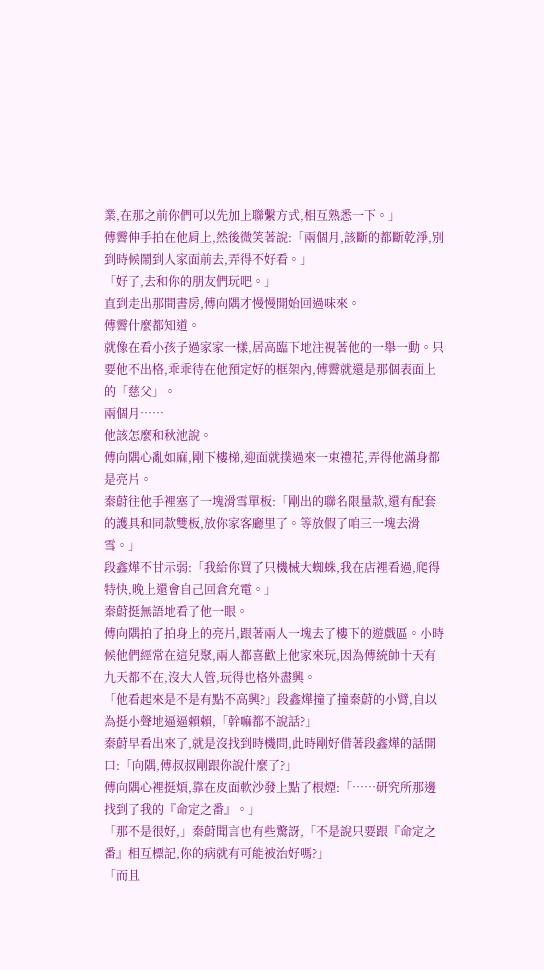業,在那之前你們可以先加上聯繫方式,相互熟悉一下。」
傅霽伸手拍在他肩上,然後微笑著說:「兩個月,該斷的都斷乾淨,別到時候鬧到人家面前去,弄得不好看。」
「好了,去和你的朋友們玩吧。」
直到走出那間書房,傅向隅才慢慢開始回過味來。
傅霽什麼都知道。
就像在看小孩子過家家一樣,居高臨下地注視著他的一舉一動。只要他不出格,乖乖待在他預定好的框架內,傅霽就還是那個表面上的「慈父」。
兩個月……
他該怎麼和秋池說。
傅向隅心亂如麻,剛下樓梯,迎面就撲過來一束禮花,弄得他滿身都是亮片。
秦蔚往他手裡塞了一塊滑雪單板:「剛出的聯名限量款,還有配套的護具和同款雙板,放你家客廳里了。等放假了咱三一塊去滑雪。」
段鑫燁不甘示弱:「我給你買了只機械大蜘蛛,我在店裡看過,爬得特快,晚上還會自己回倉充電。」
秦蔚挺無語地看了他一眼。
傅向隅拍了拍身上的亮片,跟著兩人一塊去了樓下的遊戲區。小時候他們經常在這兒聚,兩人都喜歡上他家來玩,因為傅統帥十天有九天都不在,沒大人管,玩得也格外盡興。
「他看起來是不是有點不高興?」段鑫燁撞了撞秦蔚的小臂,自以為挺小聲地逼逼賴賴,「幹嘛都不說話?」
秦蔚早看出來了,就是沒找到時機問,此時剛好借著段鑫燁的話開口:「向隅,傅叔叔剛跟你說什麼了?」
傅向隅心裡挺煩,靠在皮面軟沙發上點了根煙:「……研究所那邊找到了我的『命定之番』。」
「那不是很好,」秦蔚聞言也有些驚訝,「不是說只要跟『命定之番』相互標記,你的病就有可能被治好嗎?」
「而且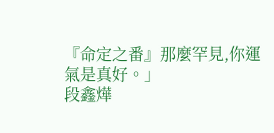『命定之番』那麼罕見,你運氣是真好。」
段鑫燁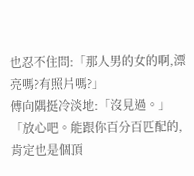也忍不住問:「那人男的女的啊,漂亮嗎?有照片嗎?」
傅向隅挺冷淡地:「沒見過。」
「放心吧。能跟你百分百匹配的,肯定也是個頂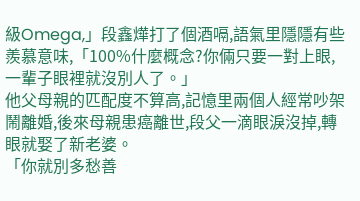級Omega,」段鑫燁打了個酒嗝,語氣里隱隱有些羨慕意味,「100%什麼概念?你倆只要一對上眼,一輩子眼裡就沒別人了。」
他父母親的匹配度不算高,記憶里兩個人經常吵架鬧離婚,後來母親患癌離世,段父一滴眼淚沒掉,轉眼就娶了新老婆。
「你就別多愁善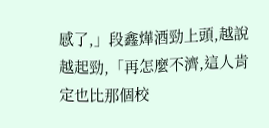感了,」段鑫燁酒勁上頭,越說越起勁,「再怎麼不濟,這人肯定也比那個校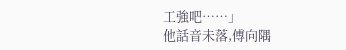工強吧……」
他話音未落,傅向隅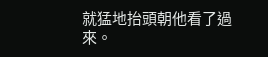就猛地抬頭朝他看了過來。